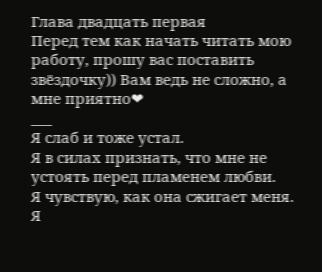Глава двадцать первая
Перед тем как начать читать мою работу, прошу вас поставить звёздочку)) Вам ведь не сложно, а мне приятно❤
___
Я слаб и тоже устал.
Я в силах признать, что мне не устоять перед пламенем любви.
Я чувствую, как она сжигает меня.
Я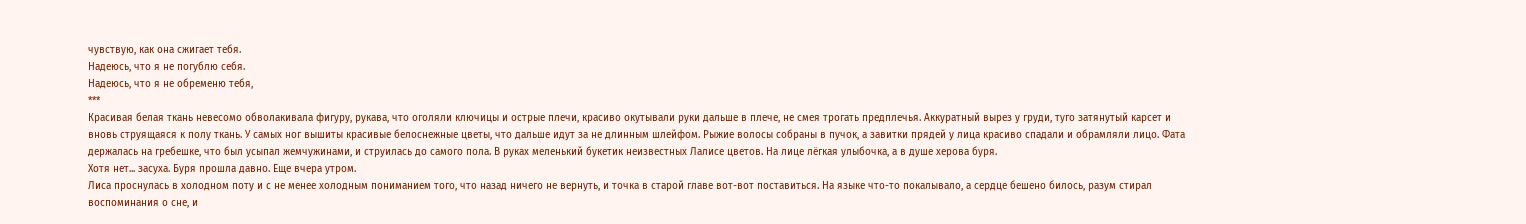чувствую, как она сжигает тебя.
Надеюсь, что я не погублю себя.
Надеюсь, что я не обременю тебя,
***
Красивая белая ткань невесомо обволакивала фигуру, рукава, что оголяли ключицы и острые плечи, красиво окутывали руки дальше в плече, не смея трогать предплечья. Аккуратный вырез у груди, туго затянутый карсет и вновь струящаяся к полу ткань. У самых ног вышиты красивые белоснежные цветы, что дальше идут за не длинным шлейфом. Рыжие волосы собраны в пучок, а завитки прядей у лица красиво спадали и обрамляли лицо. Фата держалась на гребешке, что был усыпал жемчужинами, и струилась до самого пола. В руках меленький букетик неизвестных Лалисе цветов. На лице лёгкая улыбочка, а в душе херова буря.
Хотя нет... засуха. Буря прошла давно. Еще вчера утром.
Лиса проснулась в холодном поту и с не менее холодным пониманием того, что назад ничего не вернуть, и точка в старой главе вот-вот поставиться. На языке что-то покалывало, а сердце бешено билось, разум стирал воспоминания о сне, и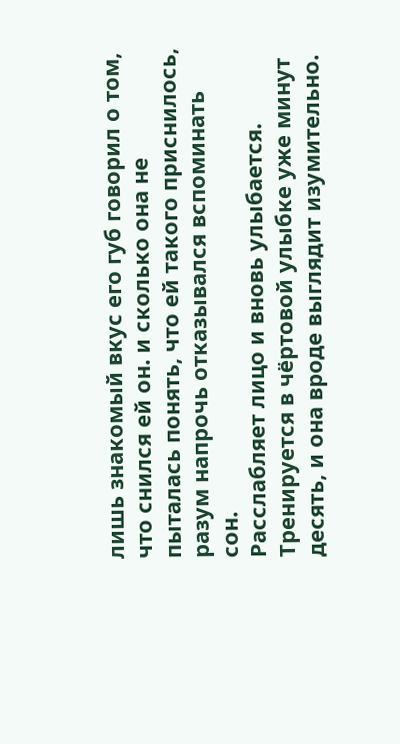лишь знакомый вкус его губ говорил о том, что снился ей он. и сколько она не пыталась понять, что ей такого приснилось, разум напрочь отказывался вспоминать сон.
Расслабляет лицо и вновь улыбается. Тренируется в чёртовой улыбке уже минут десять, и она вроде выглядит изумительно.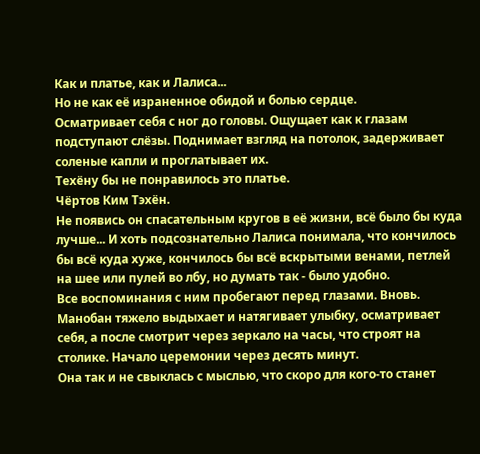Как и платье, как и Лалиса...
Но не как её израненное обидой и болью сердце.
Осматривает себя с ног до головы. Ощущает как к глазам подступают слёзы. Поднимает взгляд на потолок, задерживает соленые капли и проглатывает их.
Техёну бы не понравилось это платье.
Чёртов Ким Тэхён.
Не появись он спасательным кругов в её жизни, всё было бы куда лучше... И хоть подсознательно Лалиса понимала, что кончилось бы всё куда хуже, кончилось бы всё вскрытыми венами, петлей на шее или пулей во лбу, но думать так - было удобно.
Все воспоминания с ним пробегают перед глазами. Вновь. Манобан тяжело выдыхает и натягивает улыбку, осматривает себя, а после смотрит через зеркало на часы, что строят на столике. Начало церемонии через десять минут.
Она так и не свыклась с мыслью, что скоро для кого-то станет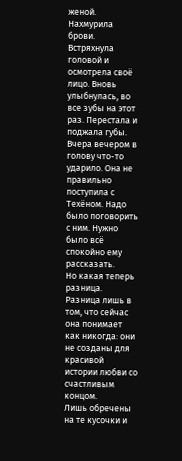женой. Нахмурила брови. Встряхнула головой и осмотрела своё лицо. Вновь улыбнулась, во все зубы на этот раз. Перестала и поджала губы.
Вчера вечером в голову что-то ударило. Она не правильно поступила с Техёном. Надо было поговорить с ним. Нужно было всё спокойно ему рассказать.
Но какая теперь разница. Разница лишь в том, что сейчас она понимает как никогда: они не созданы для красивой истории любви со счастливым концом.
Лишь обречены на те кусочки и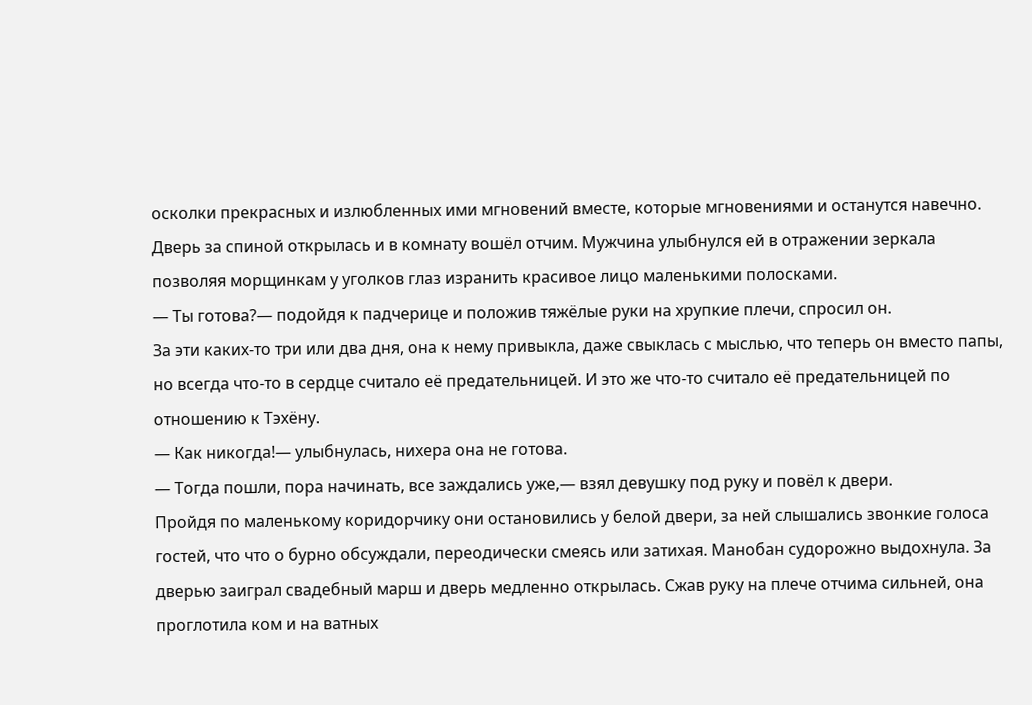осколки прекрасных и излюбленных ими мгновений вместе, которые мгновениями и останутся навечно.
Дверь за спиной открылась и в комнату вошёл отчим. Мужчина улыбнулся ей в отражении зеркала позволяя морщинкам у уголков глаз изранить красивое лицо маленькими полосками.
— Ты готова?— подойдя к падчерице и положив тяжёлые руки на хрупкие плечи, спросил он.
За эти каких-то три или два дня, она к нему привыкла, даже свыклась с мыслью, что теперь он вместо папы, но всегда что-то в сердце считало её предательницей. И это же что-то считало её предательницей по отношению к Тэхёну.
— Как никогда!— улыбнулась, нихера она не готова.
— Тогда пошли, пора начинать, все заждались уже,— взял девушку под руку и повёл к двери.
Пройдя по маленькому коридорчику они остановились у белой двери, за ней слышались звонкие голоса гостей, что что о бурно обсуждали, переодически смеясь или затихая. Манобан судорожно выдохнула. За дверью заиграл свадебный марш и дверь медленно открылась. Сжав руку на плече отчима сильней, она проглотила ком и на ватных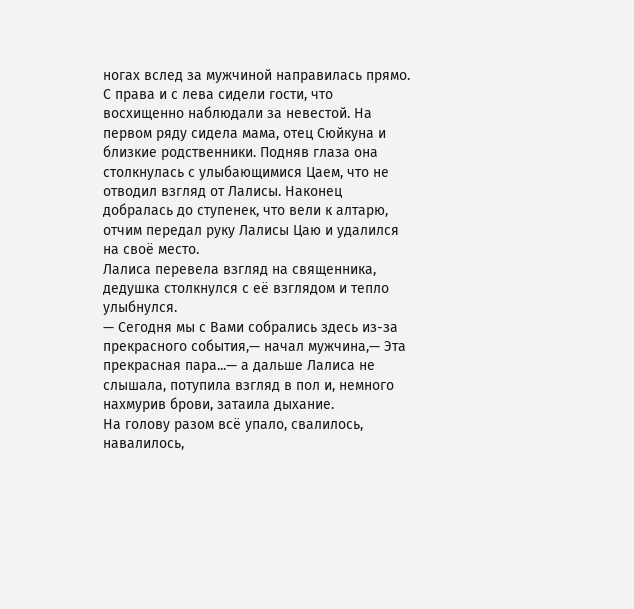ногах вслед за мужчиной направилась прямо. С права и с лева сидели гости, что восхищенно наблюдали за невестой. На первом ряду сидела мама, отец Сюйкуна и близкие родственники. Подняв глаза она столкнулась с улыбающимися Цаем, что не отводил взгляд от Лалисы. Наконец добралась до ступенек, что вели к алтарю, отчим передал руку Лалисы Цаю и удалился на своё место.
Лалиса перевела взгляд на священника, дедушка столкнулся с её взглядом и тепло улыбнулся.
— Сегодня мы с Вами собрались здесь из-за прекрасного события,— начал мужчина,— Эта прекрасная пара...— а дальше Лалиса не слышала, потупила взгляд в пол и, немного нахмурив брови, затаила дыхание.
На голову разом всё упало, свалилось, навалилось,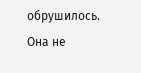обрушилось.
Она не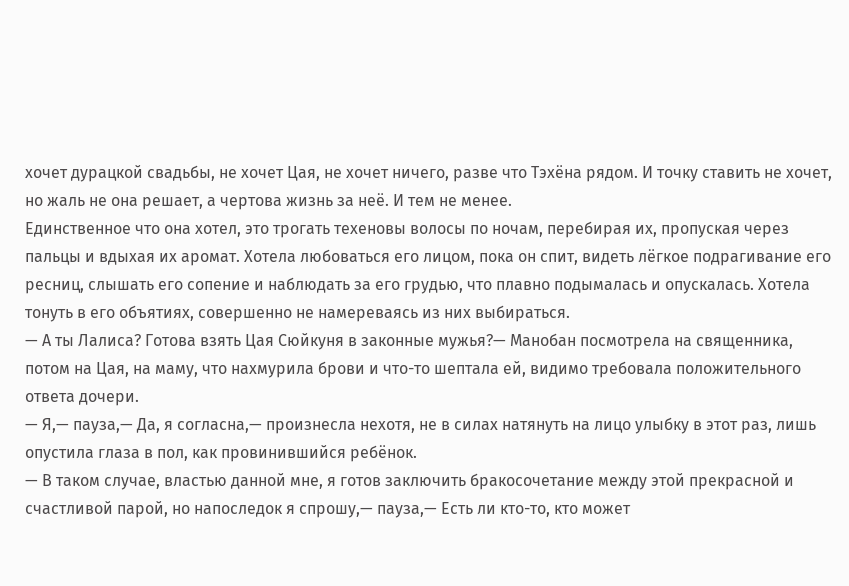хочет дурацкой свадьбы, не хочет Цая, не хочет ничего, разве что Тэхёна рядом. И точку ставить не хочет, но жаль не она решает, а чертова жизнь за неё. И тем не менее.
Единственное что она хотел, это трогать техеновы волосы по ночам, перебирая их, пропуская через пальцы и вдыхая их аромат. Хотела любоваться его лицом, пока он спит, видеть лёгкое подрагивание его ресниц, слышать его сопение и наблюдать за его грудью, что плавно подымалась и опускалась. Хотела тонуть в его объятиях, совершенно не намереваясь из них выбираться.
— А ты Лалиса? Готова взять Цая Сюйкуня в законные мужья?— Манобан посмотрела на священника, потом на Цая, на маму, что нахмурила брови и что-то шептала ей, видимо требовала положительного ответа дочери.
— Я,— пауза,— Да, я согласна,— произнесла нехотя, не в силах натянуть на лицо улыбку в этот раз, лишь опустила глаза в пол, как провинившийся ребёнок.
— В таком случае, властью данной мне, я готов заключить бракосочетание между этой прекрасной и счастливой парой, но напоследок я спрошу,— пауза,— Есть ли кто-то, кто может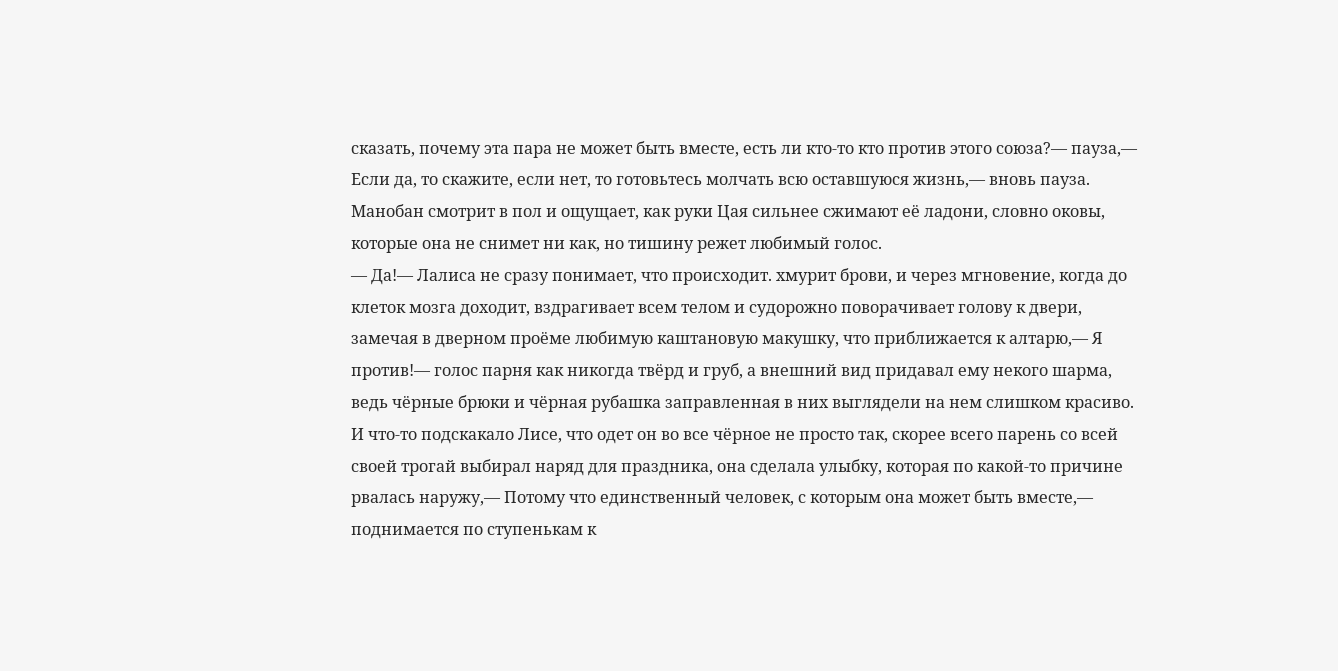сказать, почему эта пара не может быть вместе, есть ли кто-то кто против этого союза?— пауза,— Если да, то скажите, если нет, то готовьтесь молчать всю оставшуюся жизнь,— вновь пауза. Манобан смотрит в пол и ощущает, как руки Цая сильнее сжимают её ладони, словно оковы, которые она не снимет ни как, но тишину режет любимый голос.
— Да!— Лалиса не сразу понимает, что происходит. хмурит брови, и через мгновение, когда до клеток мозга доходит, вздрагивает всем телом и судорожно поворачивает голову к двери, замечая в дверном проёме любимую каштановую макушку, что приближается к алтарю,— Я против!— голос парня как никогда твёрд и груб, а внешний вид придавал ему некого шарма, ведь чёрные брюки и чёрная рубашка заправленная в них выглядели на нем слишком красиво. И что-то подскакало Лисе, что одет он во все чёрное не просто так, скорее всего парень со всей своей трогай выбирал наряд для праздника, она сделала улыбку, которая по какой-то причине рвалась наружу,— Потому что единственный человек, с которым она может быть вместе,— поднимается по ступенькам к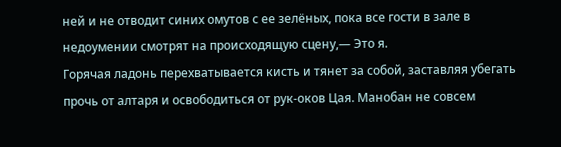ней и не отводит синих омутов с ее зелёных, пока все гости в зале в недоумении смотрят на происходящую сцену,— Это я.
Горячая ладонь перехватывается кисть и тянет за собой, заставляя убегать прочь от алтаря и освободиться от рук-оков Цая. Манобан не совсем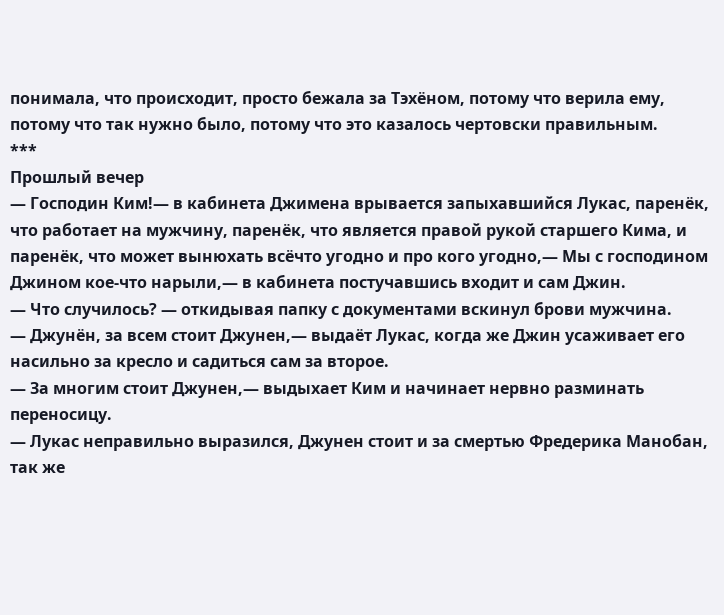понимала, что происходит, просто бежала за Тэхёном, потому что верила ему, потому что так нужно было, потому что это казалось чертовски правильным.
***
Прошлый вечер
— Господин Ким!— в кабинета Джимена врывается запыхавшийся Лукас, паренёк, что работает на мужчину, паренёк, что является правой рукой старшего Кима, и паренёк, что может вынюхать всёчто угодно и про кого угодно,— Мы с господином Джином кое-что нарыли,— в кабинета постучавшись входит и сам Джин.
— Что случилось? — откидывая папку с документами вскинул брови мужчина.
— Джунён, за всем стоит Джунен,— выдаёт Лукас, когда же Джин усаживает его насильно за кресло и садиться сам за второе.
— За многим стоит Джунен,— выдыхает Ким и начинает нервно разминать переносицу.
— Лукас неправильно выразился, Джунен стоит и за смертью Фредерика Манобан, так же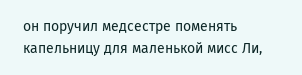он поручил медсестре поменять капельницу для маленькой мисс Ли,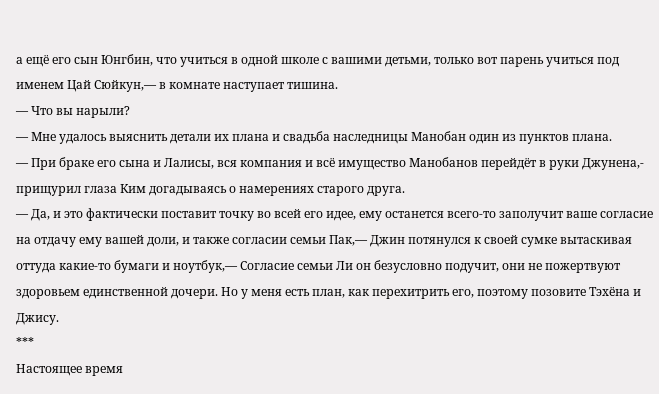а ещё его сын Юнгбин, что учиться в одной школе с вашими детьми, только вот парень учиться под именем Цай Сюйкун,— в комнате наступает тишина.
— Что вы нарыли?
— Мне удалось выяснить детали их плана и свадьба наследницы Манобан один из пунктов плана.
— При браке его сына и Лалисы, вся компания и всё имущество Манобанов перейдёт в руки Джунена,- прищурил глаза Ким догадываясь о намерениях старого друга.
— Да, и это фактически поставит точку во всей его идее, ему останется всего-то заполучит ваше согласие на отдачу ему вашей доли, и также согласии семьи Пак,— Джин потянулся к своей сумке вытаскивая оттуда какие-то бумаги и ноутбук,— Согласие семьи Ли он безусловно подучит, они не пожертвуют здоровьем единственной дочери. Но у меня есть план, как перехитрить его, поэтому позовите Тэхёна и Джису.
***
Настоящее время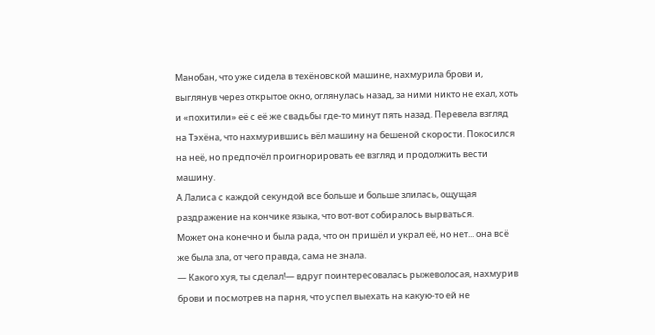Манобан, что уже сидела в техёновской машине, нахмурила брови и, выглянув через открытое окно, оглянулась назад, за ними никто не ехал, хоть и «похитили» её с её же свадьбы где-то минут пять назад. Перевела взгляд на Тэхёна, что нахмурившись вёл машину на бешеной скорости. Покосился на неё, но предпочёл проигнорировать ее взгляд и продолжить вести машину.
А Лалиса с каждой секундой все больше и больше злилась, ощущая раздражение на кончике языка, что вот-вот собиралось вырваться.
Может она конечно и была рада, что он пришёл и украл её, но нет... она всё же была зла, от чего правда, сама не знала.
— Какого хуя, ты сделал!— вдруг поинтересовалась рыжеволосая, нахмурив брови и посмотрев на парня, что успел выехать на какую-то ей не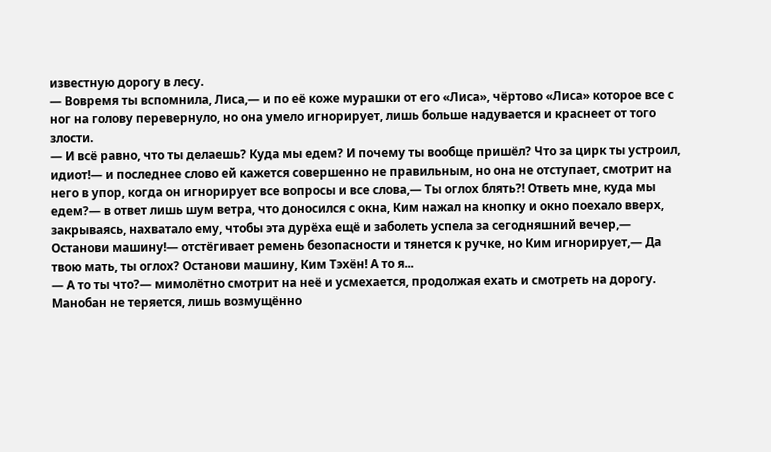известную дорогу в лесу.
— Вовремя ты вспомнила, Лиса,— и по её коже мурашки от его «Лиса», чёртово «Лиса» которое все с ног на голову перевернуло, но она умело игнорирует, лишь больше надувается и краснеет от того злости.
— И всё равно, что ты делаешь? Куда мы едем? И почему ты вообще пришёл? Что за цирк ты устроил, идиот!— и последнее слово ей кажется совершенно не правильным, но она не отступает, смотрит на него в упор, когда он игнорирует все вопросы и все слова,— Ты оглох блять?! Ответь мне, куда мы едем?— в ответ лишь шум ветра, что доносился с окна, Ким нажал на кнопку и окно поехало вверх, закрываясь, нахватало ему, чтобы эта дурёха ещё и заболеть успела за сегодняшний вечер,— Останови машину!— отстёгивает ремень безопасности и тянется к ручке, но Ким игнорирует,— Да твою мать, ты оглох? Останови машину, Ким Тэхён! А то я...
— А то ты что?— мимолётно смотрит на неё и усмехается, продолжая ехать и смотреть на дорогу.
Манобан не теряется, лишь возмущённо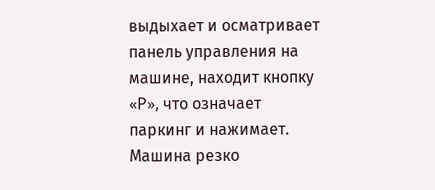выдыхает и осматривает панель управления на машине, находит кнопку «P», что означает паркинг и нажимает. Машина резко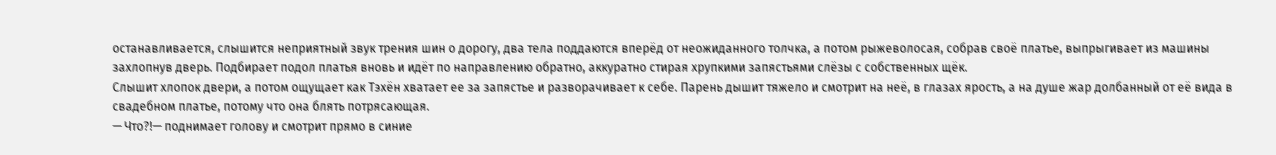останавливается, слышится неприятный звук трения шин о дорогу, два тела поддаются вперёд от неожиданного толчка, а потом рыжеволосая, собрав своё платье, выпрыгивает из машины захлопнув дверь. Подбирает подол платья вновь и идёт по направлению обратно, аккуратно стирая хрупкими запястьями слёзы с собственных щёк.
Слышит хлопок двери, а потом ощущает как Тэхён хватает ее за запястье и разворачивает к себе. Парень дышит тяжело и смотрит на неё, в глазах ярость, а на душе жар долбанный от её вида в свадебном платье, потому что она блять потрясающая.
— Что?!— поднимает голову и смотрит прямо в синие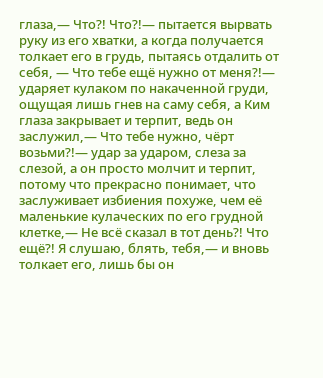глаза,— Что?! Что?!— пытается вырвать руку из его хватки, а когда получается толкает его в грудь, пытаясь отдалить от себя, — Что тебе ещё нужно от меня?!— ударяет кулаком по накаченной груди, ощущая лишь гнев на саму себя, а Ким глаза закрывает и терпит, ведь он заслужил,— Что тебе нужно, чёрт возьми?!— удар за ударом, слеза за слезой, а он просто молчит и терпит, потому что прекрасно понимает, что заслуживает избиения похуже, чем её маленькие кулаческих по его грудной клетке,— Не всё сказал в тот день?! Что ещё?! Я слушаю, блять, тебя,— и вновь толкает его, лишь бы он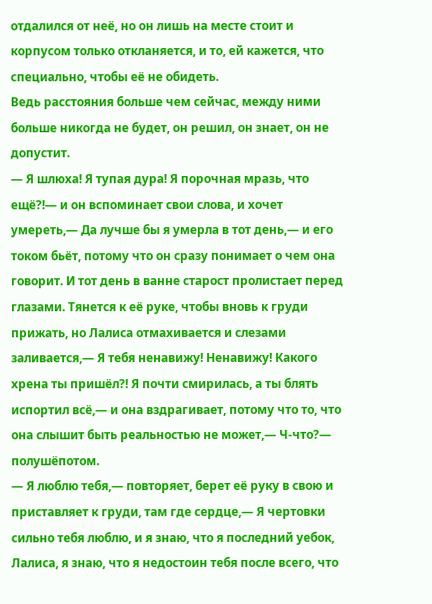отдалился от неё, но он лишь на месте стоит и корпусом только откланяется, и то, ей кажется, что специально, чтобы её не обидеть.
Ведь расстояния больше чем сейчас, между ними больше никогда не будет, он решил, он знает, он не допустит.
— Я шлюха! Я тупая дура! Я порочная мразь, что ещё?!— и он вспоминает свои слова, и хочет умереть,— Да лучше бы я умерла в тот день,— и его током бьёт, потому что он сразу понимает о чем она говорит. И тот день в ванне старост пролистает перед глазами. Тянется к её руке, чтобы вновь к груди прижать, но Лалиса отмахивается и слезами заливается,— Я тебя ненавижу! Ненавижу! Какого хрена ты пришёл?! Я почти смирилась, а ты блять испортил всё,— и она вздрагивает, потому что то, что она слышит быть реальностью не может,— Ч-что?— полушёпотом.
— Я люблю тебя,— повторяет, берет её руку в свою и приставляет к груди, там где сердце,— Я чертовки сильно тебя люблю, и я знаю, что я последний уебок, Лалиса, я знаю, что я недостоин тебя после всего, что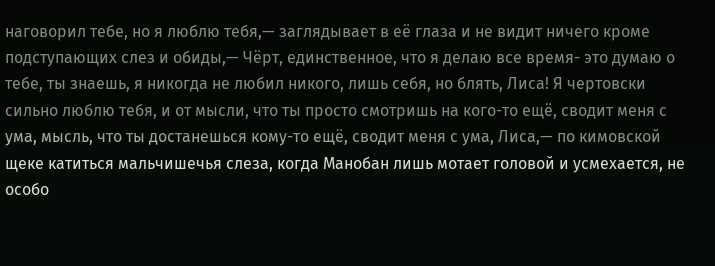наговорил тебе, но я люблю тебя,— заглядывает в её глаза и не видит ничего кроме подступающих слез и обиды,— Чёрт, единственное, что я делаю все время- это думаю о тебе, ты знаешь, я никогда не любил никого, лишь себя, но блять, Лиса! Я чертовски сильно люблю тебя, и от мысли, что ты просто смотришь на кого-то ещё, сводит меня с ума, мысль, что ты достанешься кому-то ещё, сводит меня с ума, Лиса,— по кимовской щеке катиться мальчишечья слеза, когда Манобан лишь мотает головой и усмехается, не особо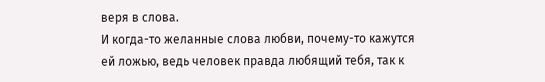веря в слова.
И когда-то желанные слова любви, почему-то кажутся ей ложью, ведь человек правда любящий тебя, так к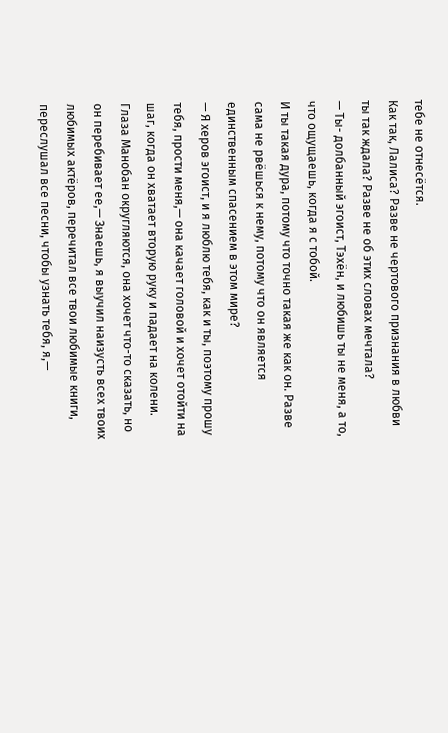тебе не отнесётся.
Как так, Лалиса? Разве не чертового признания в любви ты так ждала? Разве не об этих словах мечтала?
— Ты- долбанный эгоист, Тэхён, и любишь ты не меня, а то, что ощущаешь, когда я с тобой.
И ты такая дура, потому что точно такая же как он. Разве сама не рвёшься к нему, потому что он является единственным спасением в этом мире?
— Я херов эгоист, и я люблю тебя, как и ты, поэтому прошу тебя, прости меня,— она качает головой и хочет отойти на шаг, когда он хватает вторую руку и падает на колени. Глаза Манобан округляются, она хочет что-то сказать, но он перебивает ее,— Знаешь, я выучил наизусть всех твоих любимых актёров, перечитал все твои любимые книги, переслушал все песни, чтобы узнать тебя, я,—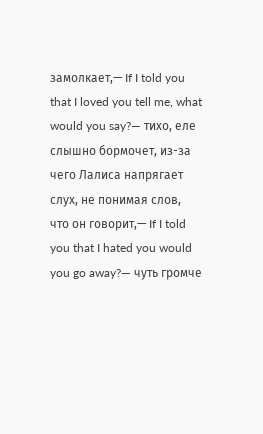замолкает,— If I told you that I loved you tell me, what would you say?— тихо, еле слышно бормочет, из-за чего Лалиса напрягает слух, не понимая слов, что он говорит,— If I told you that I hated you would you go away?— чуть громче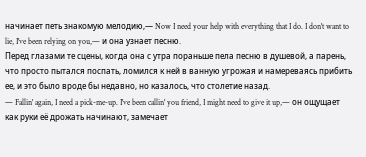начинает петь знакомую мелодию,— Now I need your help with everything that I do. I don't want to lie, I've been relying on you,— и она узнает песню.
Перед глазами те сцены, когда она с утра пораньше пела песню в душевой, а парень, что просто пытался поспать, ломился к ней в ванную угрожая и намереваясь прибить ее, и это было вроде бы недавно, но казалось, что столетие назад.
— Fallin' again, I need a pick-me-up. I've been callin' you friend, I might need to give it up,— он ощущает как руки её дрожать начинают, замечает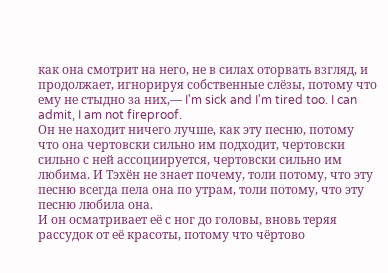как она смотрит на него, не в силах оторвать взгляд, и продолжает, игнорируя собственные слёзы, потому что ему не стыдно за них,— I'm sick and I'm tired too. I can admit, I am not fireproof.
Он не находит ничего лучше, как эту песню, потому что она чертовски сильно им подходит, чертовски сильно с ней ассоциируется, чертовски сильно им любима. И Тэхён не знает почему, толи потому, что эту песню всегда пела она по утрам, толи потому, что эту песню любила она.
И он осматривает её с ног до головы, вновь теряя рассудок от её красоты, потому что чёртово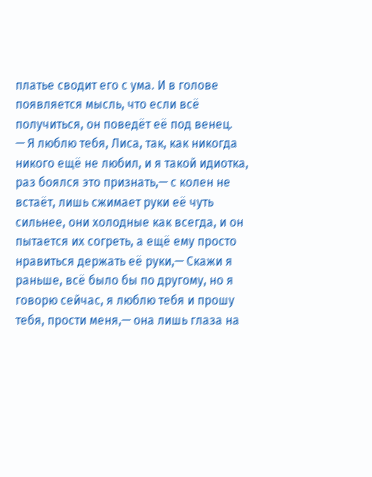платье сводит его с ума. И в голове появляется мысль, что если всё получиться, он поведёт её под венец.
— Я люблю тебя, Лиса, так, как никогда никого ещё не любил, и я такой идиотка, раз боялся это признать,— с колен не встаёт, лишь сжимает руки её чуть сильнее, они холодные как всегда, и он пытается их согреть, а ещё ему просто нравиться держать её руки,— Скажи я раньше, всё было бы по другому, но я говорю сейчас, я люблю тебя и прошу тебя, прости меня,— она лишь глаза на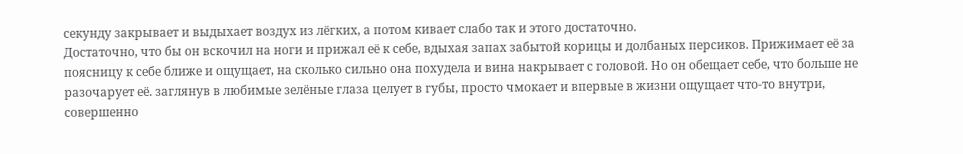секунду закрывает и выдыхает воздух из лёгких, а потом кивает слабо так и этого достаточно.
Достаточно, что бы он вскочил на ноги и прижал её к себе, вдыхая запах забытой корицы и долбаных персиков. Прижимает её за поясницу к себе ближе и ощущает, на сколько сильно она похудела и вина накрывает с головой. Но он обещает себе, что больше не разочарует её. заглянув в любимые зелёные глаза целует в губы, просто чмокает и впервые в жизни ощущает что-то внутри, совершенно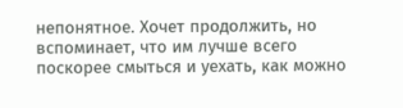непонятное. Хочет продолжить, но вспоминает, что им лучше всего поскорее смыться и уехать, как можно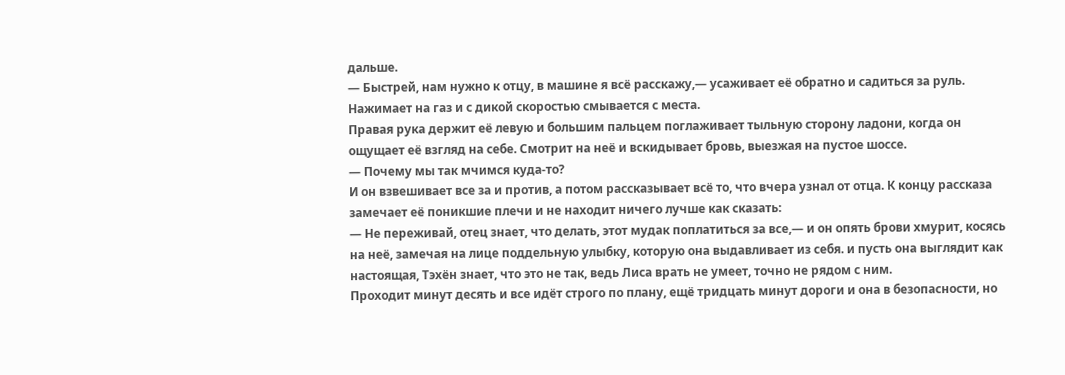дальше.
— Быстрей, нам нужно к отцу, в машине я всё расскажу,— усаживает её обратно и садиться за руль. Нажимает на газ и с дикой скоростью смывается с места.
Правая рука держит её левую и большим пальцем поглаживает тыльную сторону ладони, когда он ощущает её взгляд на себе. Смотрит на неё и вскидывает бровь, выезжая на пустое шоссе.
— Почему мы так мчимся куда-то?
И он взвешивает все за и против, а потом рассказывает всё то, что вчера узнал от отца. К концу рассказа замечает её поникшие плечи и не находит ничего лучше как сказать:
— Не переживай, отец знает, что делать, этот мудак поплатиться за все,— и он опять брови хмурит, косясь на неё, замечая на лице поддельную улыбку, которую она выдавливает из себя. и пусть она выглядит как настоящая, Тэхён знает, что это не так, ведь Лиса врать не умеет, точно не рядом с ним.
Проходит минут десять и все идёт строго по плану, ещё тридцать минут дороги и она в безопасности, но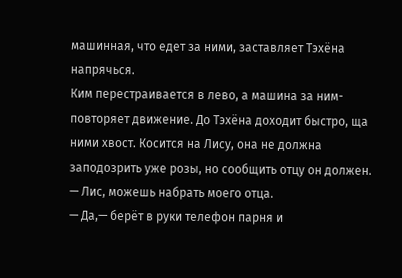машинная, что едет за ними, заставляет Тэхёна напрячься.
Ким перестраивается в лево, а машина за ним- повторяет движение. До Тэхёна доходит быстро, ща ними хвост. Косится на Лису, она не должна заподозрить уже розы, но сообщить отцу он должен.
— Лис, можешь набрать моего отца.
— Да,— берёт в руки телефон парня и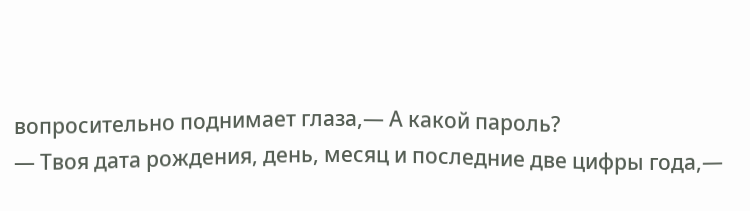вопросительно поднимает глаза,— А какой пароль?
— Твоя дата рождения, день, месяц и последние две цифры года,—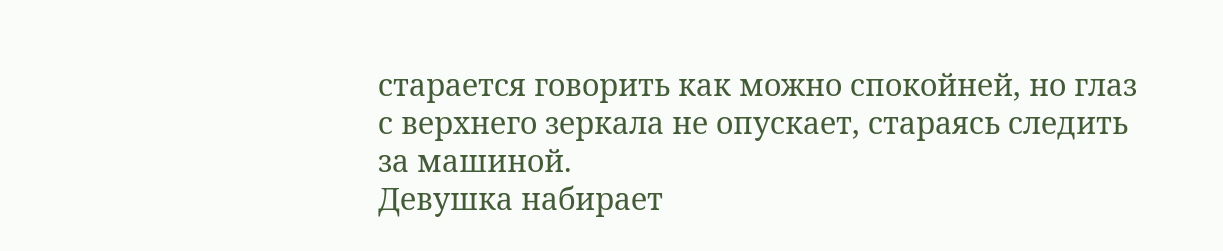старается говорить как можно спокойней, но глаз с верхнего зеркала не опускает, стараясь следить за машиной.
Девушка набирает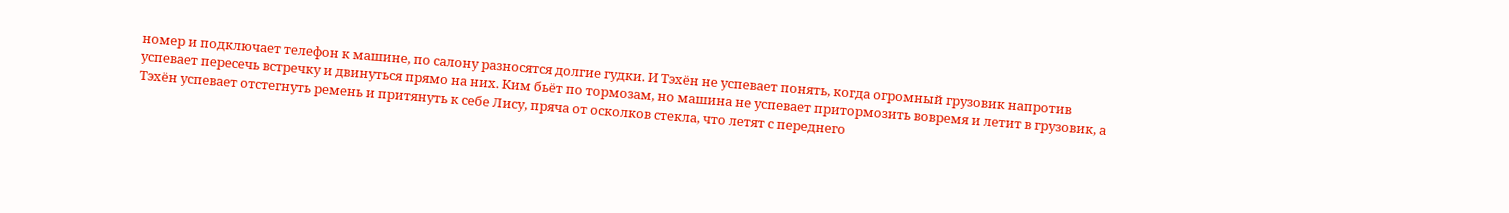номер и подключает телефон к машине, по салону разносятся долгие гудки. И Тэхён не успевает понять, когда огромный грузовик напротив успевает пересечь встречку и двинуться прямо на них. Ким бьёт по тормозам, но машина не успевает притормозить вовремя и летит в грузовик, а Тэхён успевает отстегнуть ремень и притянуть к себе Лису, пряча от осколков стекла, что летят с переднего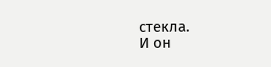стекла.
И он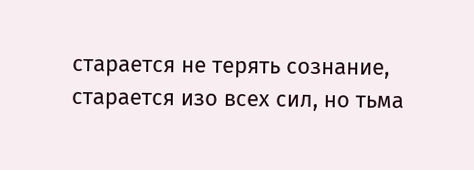старается не терять сознание, старается изо всех сил, но тьма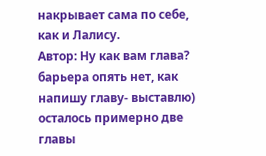накрывает сама по себе, как и Лалису.
Автор: Ну как вам глава?
барьера опять нет, как напишу главу- выставлю) осталось примерно две главы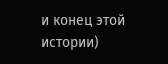и конец этой истории)